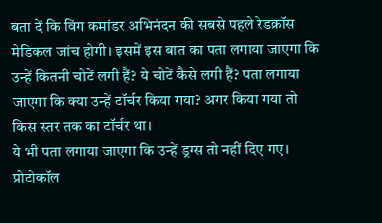बता दें कि विंग कमांडर अभिनंदन की सबसे पहले रेडक्रॉस मेडिकल जांच होगी। इसमें इस बात का पता लगाया जाएगा कि उन्हें कितनी चोटें लगी हैं? ये चोटें कैसे लगी हैं? पता लगाया जाएगा कि क्या उन्हें टॉर्चर किया गया? अगर किया गया तो किस स्तर तक का टॉर्चर था।
ये भी पता लगाया जाएगा कि उन्हें ड्रग्स तो नहीं दिए गए। प्रोटोकॉल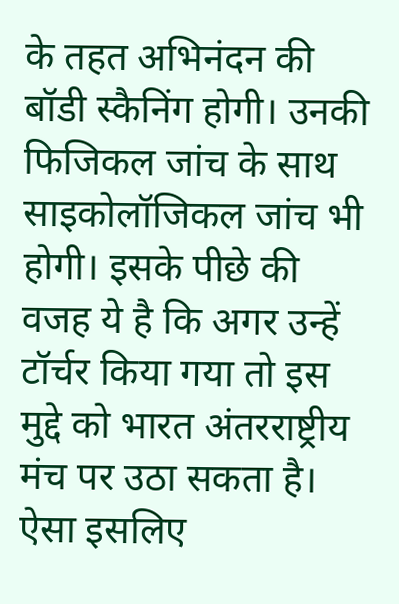के तहत अभिनंदन की बॉडी स्कैनिंग होगी। उनकी फिजिकल जांच के साथ साइकोलॉजिकल जांच भी होगी। इसके पीछे की वजह ये है कि अगर उन्हें टॉर्चर किया गया तो इस मुद्दे को भारत अंतरराष्ट्रीय मंच पर उठा सकता है। ऐसा इसलिए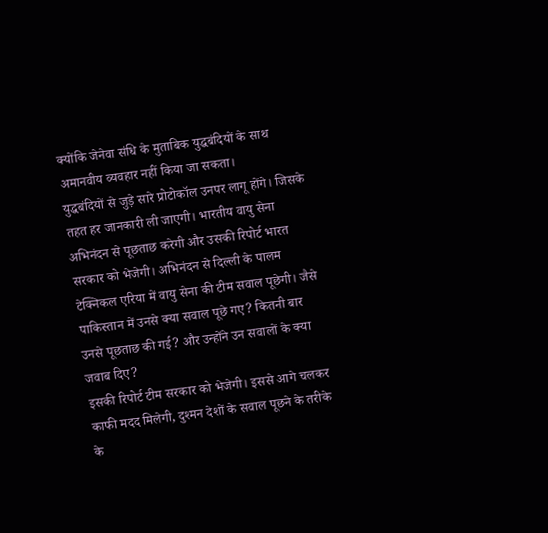क्योंकि जेनेवा संधि के मुताबिक युद्धबंदियों के साथ अमानवीय व्यवहार नहीं किया जा सकता।
युद्धबंदियों से जुड़े सारे प्रोटोकॉल उनपर लागू होंगे। जिसके तहत हर जानकारी ली जाएगी। भारतीय वायु सेना अभिनंदन से पूछताछ करेगी और उसकी रिपोर्ट भारत सरकार को भेजेगी। अभिनंदन से दिल्ली के पालम टेक्निकल एरिया में वायु सेना की टीम सवाल पूछेगी। जैसे पाकिस्तान में उनसे क्या सवाल पूछे गए? कितनी बार उनसे पूछताछ की गई? और उन्होंने उन सवालों के क्या जवाब दिए?
इसकी रिपोर्ट टीम सरकार को भेजेगी। इससे आगे चलकर काफी मदद मिलेगी, दुश्मन देशों के सवाल पूछने के तरीके के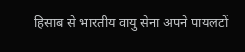हिसाब से भारतीय वायु सेना अपने पायलटों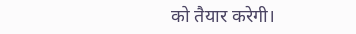को तैयार करेगी।